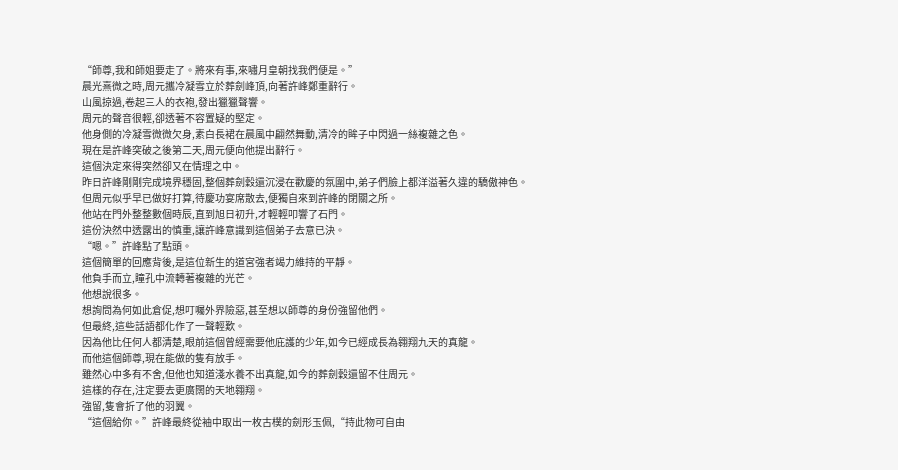“師尊,我和師姐要走了。將來有事,來嘯月皇朝找我們便是。”
晨光熹微之時,周元攜冷凝雪立於葬劍峰頂,向著許峰鄭重辭行。
山風掠過,卷起三人的衣袍,發出獵獵聲響。
周元的聲音很輕,卻透著不容置疑的堅定。
他身側的冷凝雪微微欠身,素白長裙在晨風中翩然舞動,清冷的眸子中閃過一絲複雜之色。
現在是許峰突破之後第二天,周元便向他提出辭行。
這個決定來得突然卻又在情理之中。
昨日許峰剛剛完成境界穩固,整個葬劍穀還沉浸在歡慶的氛圍中,弟子們臉上都洋溢著久違的驕傲神色。
但周元似乎早已做好打算,待慶功宴席散去,便獨自來到許峰的閉關之所。
他站在門外整整數個時辰,直到旭日初升,才輕輕叩響了石門。
這份決然中透露出的慎重,讓許峰意識到這個弟子去意已決。
“嗯。”許峰點了點頭。
這個簡單的回應背後,是這位新生的道宮強者竭力維持的平靜。
他負手而立,瞳孔中流轉著複雜的光芒。
他想說很多。
想詢問為何如此倉促,想叮囑外界險惡,甚至想以師尊的身份強留他們。
但最終,這些話語都化作了一聲輕歎。
因為他比任何人都清楚,眼前這個曾經需要他庇護的少年,如今已經成長為翱翔九天的真龍。
而他這個師尊,現在能做的隻有放手。
雖然心中多有不舍,但他也知道淺水養不出真龍,如今的葬劍穀還留不住周元。
這樣的存在,注定要去更廣闊的天地翱翔。
強留,隻會折了他的羽翼。
“這個給你。”許峰最終從袖中取出一枚古樸的劍形玉佩,“持此物可自由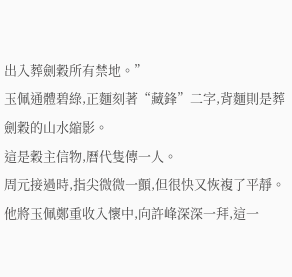出入葬劍穀所有禁地。”
玉佩通體碧綠,正麵刻著“藏鋒”二字,背麵則是葬劍穀的山水縮影。
這是穀主信物,曆代隻傳一人。
周元接過時,指尖微微一顫,但很快又恢複了平靜。
他將玉佩鄭重收入懷中,向許峰深深一拜,這一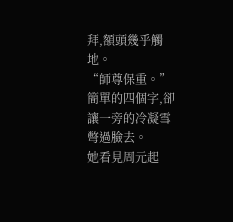拜,額頭幾乎觸地。
“師尊保重。”
簡單的四個字,卻讓一旁的冷凝雪彆過臉去。
她看見周元起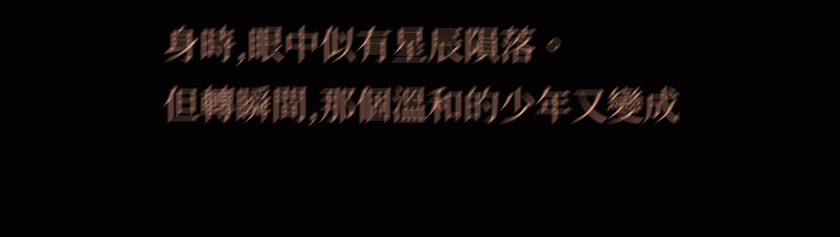身時,眼中似有星辰隕落。
但轉瞬間,那個溫和的少年又變成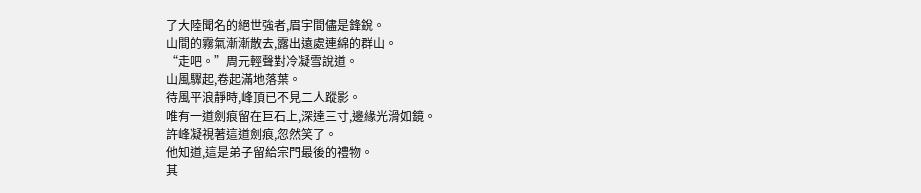了大陸聞名的絕世強者,眉宇間儘是鋒銳。
山間的霧氣漸漸散去,露出遠處連綿的群山。
“走吧。”周元輕聲對冷凝雪說道。
山風驟起,卷起滿地落葉。
待風平浪靜時,峰頂已不見二人蹤影。
唯有一道劍痕留在巨石上,深達三寸,邊緣光滑如鏡。
許峰凝視著這道劍痕,忽然笑了。
他知道,這是弟子留給宗門最後的禮物。
其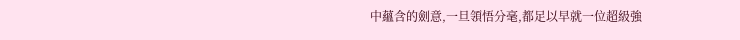中蘊含的劍意,一旦領悟分毫,都足以早就一位超級強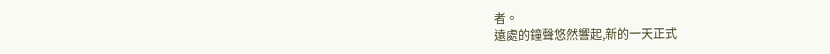者。
遠處的鐘聲悠然響起,新的一天正式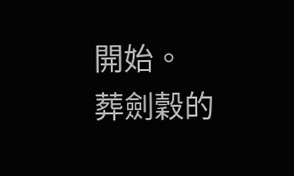開始。
葬劍穀的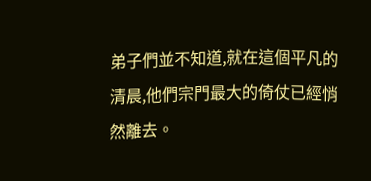弟子們並不知道,就在這個平凡的清晨,他們宗門最大的倚仗已經悄然離去。